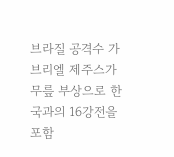브라질 공격수 가브리엘 제주스가 무릎 부상으로 한국과의 16강전을 포함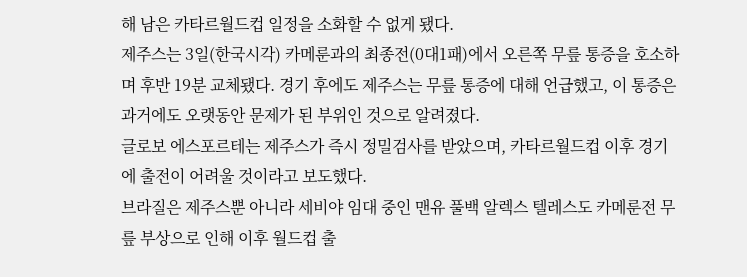해 남은 카타르월드컵 일정을 소화할 수 없게 됐다.
제주스는 3일(한국시각) 카메룬과의 최종전(0대1패)에서 오른쪽 무릎 통증을 호소하며 후반 19분 교체됐다. 경기 후에도 제주스는 무릎 통증에 대해 언급했고, 이 통증은 과거에도 오랫동안 문제가 된 부위인 것으로 알려졌다.
글로보 에스포르테는 제주스가 즉시 정밀검사를 받았으며, 카타르월드컵 이후 경기에 출전이 어려울 것이라고 보도했다.
브라질은 제주스뿐 아니라 세비야 임대 중인 맨유 풀백 알렉스 텔레스도 카메룬전 무릎 부상으로 인해 이후 월드컵 출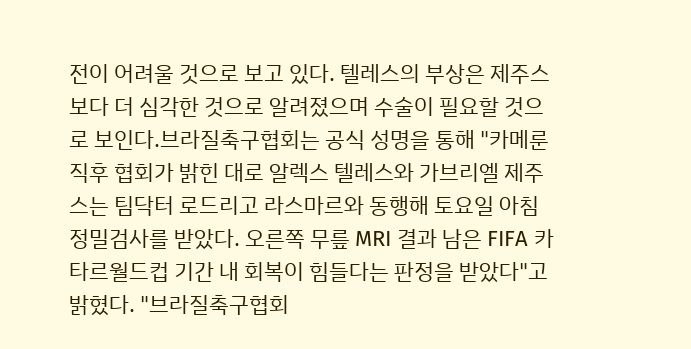전이 어려울 것으로 보고 있다. 텔레스의 부상은 제주스보다 더 심각한 것으로 알려졌으며 수술이 필요할 것으로 보인다.브라질축구협회는 공식 성명을 통해 "카메룬 직후 협회가 밝힌 대로 알렉스 텔레스와 가브리엘 제주스는 팀닥터 로드리고 라스마르와 동행해 토요일 아침 정밀검사를 받았다. 오른쪽 무릎 MRI 결과 남은 FIFA 카타르월드컵 기간 내 회복이 힘들다는 판정을 받았다"고 밝혔다. "브라질축구협회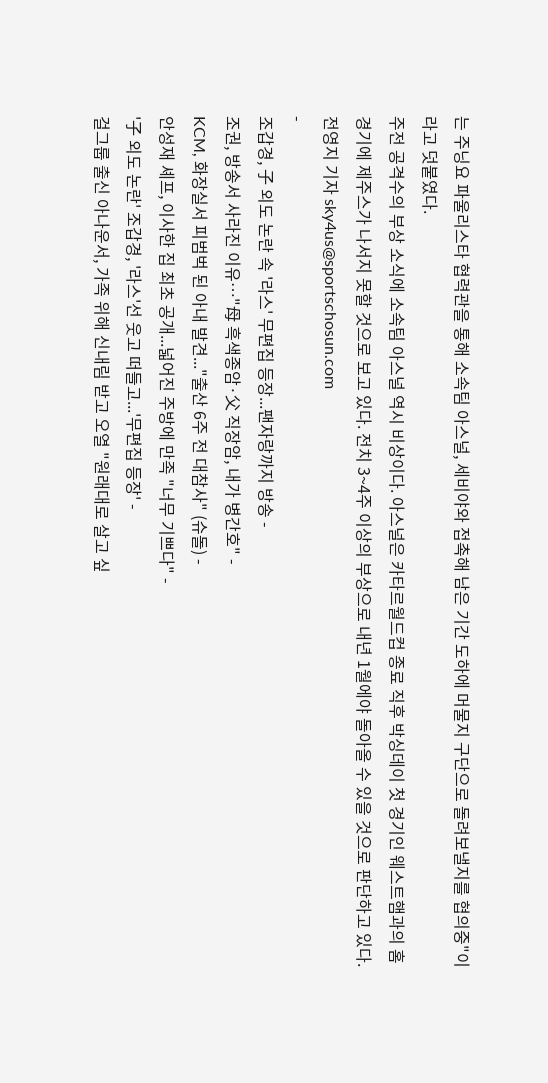는 주닝요 파울리스타 협력관을 통해 소속팀 아스널, 세비야와 접촉해 남은 기간 도하에 머물지 구단으로 돌려보낼지를 협의중"이라고 덧붙였다.
주전 공격수의 부상 소식에 소속팀 아스널 역시 비상이다. 아스널은 카타르월드컵 종료 직후 박싱데이 첫 경기인 웨스트햄과의 홈경기에 제주스가 나서지 못할 것으로 보고 있다. 전치 3~4주 이상의 부상으로 내년 1월에야 돌아올 수 있을 것으로 판단하고 있다.
전영지 기자 sky4us@sportschosun.com
-
조갑경, 子 외도 논란 속 '라스' 무편집 등장...팬자랑까지 방송 -
조권, 방송서 사라진 이유…"母 흑색종암·父 직장암, 내가 병간호" -
KCM, 화장실서 피범벅 된 아내 발견..."출산 6주 전 대참사" (슈돌) -
안성재 셰프, 이사한 집 최초 공개...넓어진 주방에 만족 "너무 기쁘다" -
'子 외도 논란' 조갑경, '라스'선 웃고 떠들고...'무편집 등장' -
걸그룹 출신 아나운서, 가족 위해 신내림 받고 오열 "원래대로 살고 싶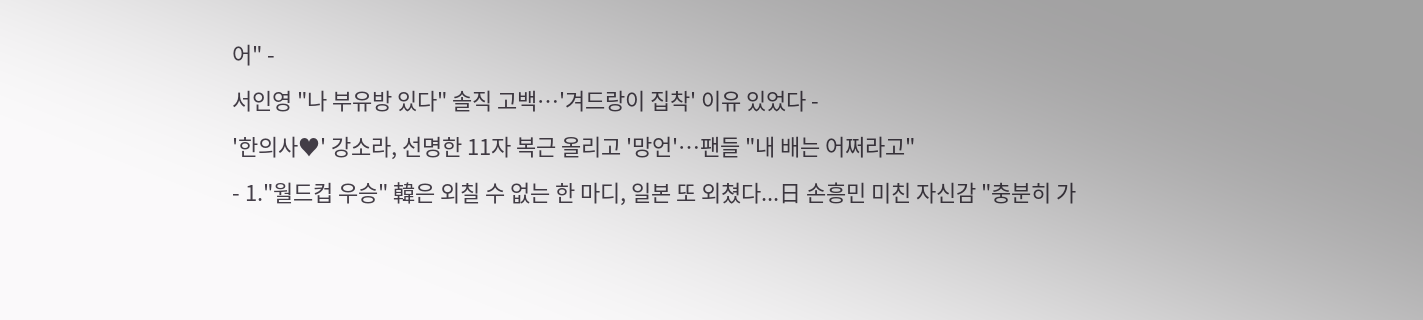어" -
서인영 "나 부유방 있다" 솔직 고백…'겨드랑이 집착' 이유 있었다 -
'한의사♥' 강소라, 선명한 11자 복근 올리고 '망언'…팬들 "내 배는 어쩌라고"
- 1."월드컵 우승" 韓은 외칠 수 없는 한 마디, 일본 또 외쳤다...日 손흥민 미친 자신감 "충분히 가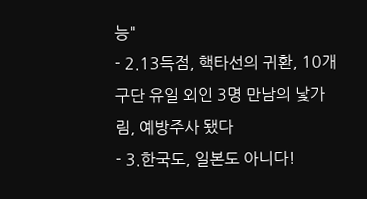능"
- 2.13득점, 핵타선의 귀환, 10개구단 유일 외인 3명 만남의 낯가림, 예방주사 됐다
- 3.한국도, 일본도 아니다!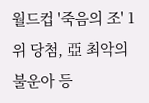월드컵 '죽음의 조' 1위 당첨, 亞 최악의 불운아 등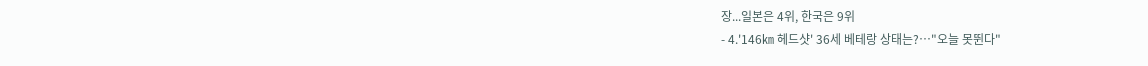장...일본은 4위, 한국은 9위
- 4.'146㎞ 헤드샷' 36세 베테랑 상태는?…"오늘 못뛴다"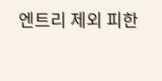엔트리 제외 피한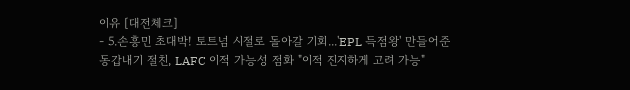이유 [대전체크]
- 5.손흥민 초대박! 토트넘 시절로 돌아갈 기회...'EPL 득점왕' 만들어준 동갑내기 절친, LAFC 이적 가능성 점화 "이적 진지하게 고려 가능"